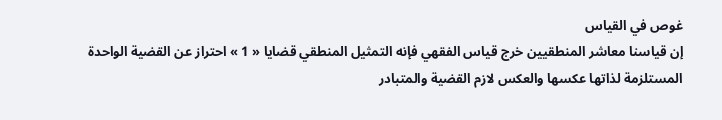غوص في القياس
إن قياسنا معاشر المنطقيين خرج قياس الفقهي فإنه التمثيل المنطقي قضايا « 1 » احتراز عن القضية الواحدة المستلزمة لذاتها عكسها والعكس لازم القضية والمتبادر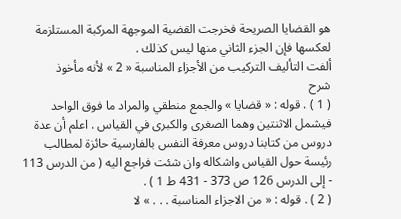هو القضايا الصريحة فخرجت القضية الموجهة المركبة المستلزمة لعكسها فإن الجزء الثاني منها ليس كذلك .
ألفت التأليف التركيب من الأجزاء المناسبة « 2 » لأنه مأخوذ
شرح
( 1 ) . قوله : « قضايا » والجمع منطقي والمراد ما فوق الواحد فيشمل الاثنتين وهما الصغرى والكبرى في القياس . اعلم أن عدة دروس من كتابنا دروس معرفة النفس بالفارسية حائزة لمطالب رئيسة حول القياس واشكاله وان شئت فراجع اليه ( من الدرس 113 - إلى الدرس 126 ص 373 - 431 ط 1 ) .
( 2 ) . قوله : « من الاجزاء المناسبة . . . » لا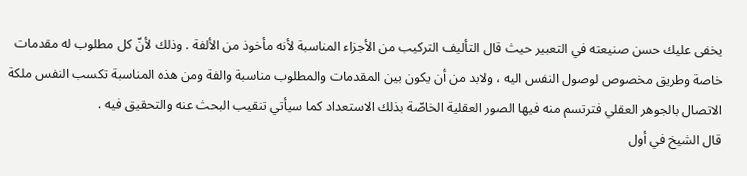يخفى عليك حسن صنيعته في التعبير حيث قال التأليف التركيب من الأجزاء المناسبة لأنه مأخوذ من الألفة . وذلك لأنّ كل مطلوب له مقدمات خاصة وطريق مخصوص لوصول النفس اليه ، ولابد من أن يكون بين المقدمات والمطلوب مناسبة والفة ومن هذه المناسبة تكسب النفس ملكة الاتصال بالجوهر العقلي فترتسم منه فيها الصور العقلية الخاصّة بذلك الاستعداد كما سيأتي تنقيب البحث عنه والتحقيق فيه .
قال الشيخ في أول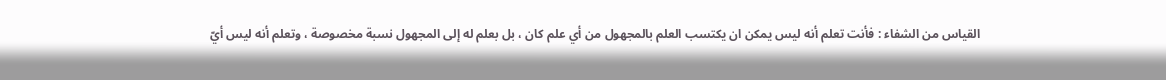القياس من الشفاء : فأنت تعلم أنه ليس يمكن ان يكتسب العلم بالمجهول من أي علم كان ، بل بعلم له إلى المجهول نسبة مخصوصة ، وتعلم أنه ليس أيّ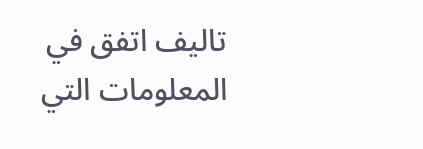تاليف اتفق في المعلومات التي